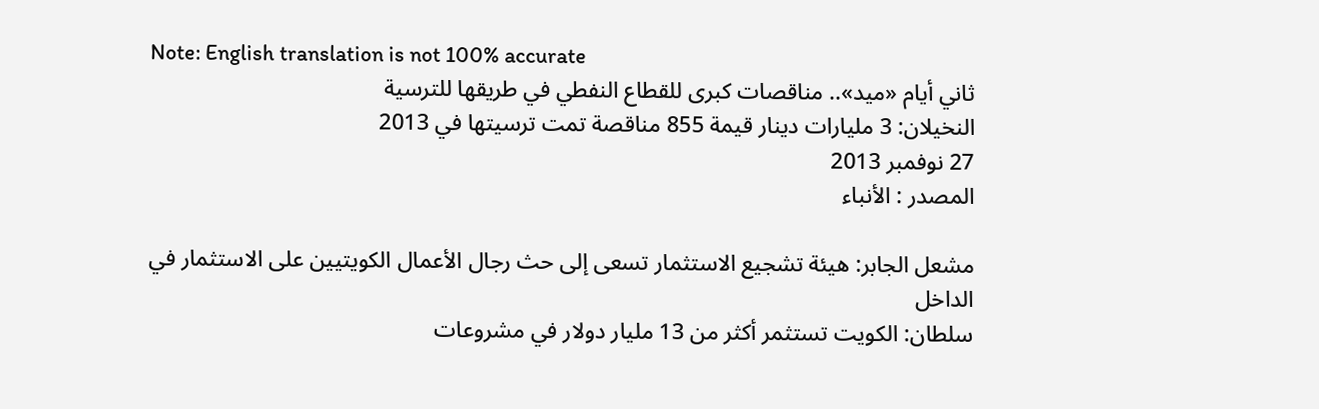Note: English translation is not 100% accurate
ثاني أيام «ميد».. مناقصات كبرى للقطاع النفطي في طريقها للترسية
النخيلان: 3 مليارات دينار قيمة 855 مناقصة تمت ترسيتها في 2013
27 نوفمبر 2013
المصدر : الأنباء

مشعل الجابر: هيئة تشجيع الاستثمار تسعى إلى حث رجال الأعمال الكويتيين على الاستثمار في الداخل
سلطان: الكويت تستثمر أكثر من 13 مليار دولار في مشروعات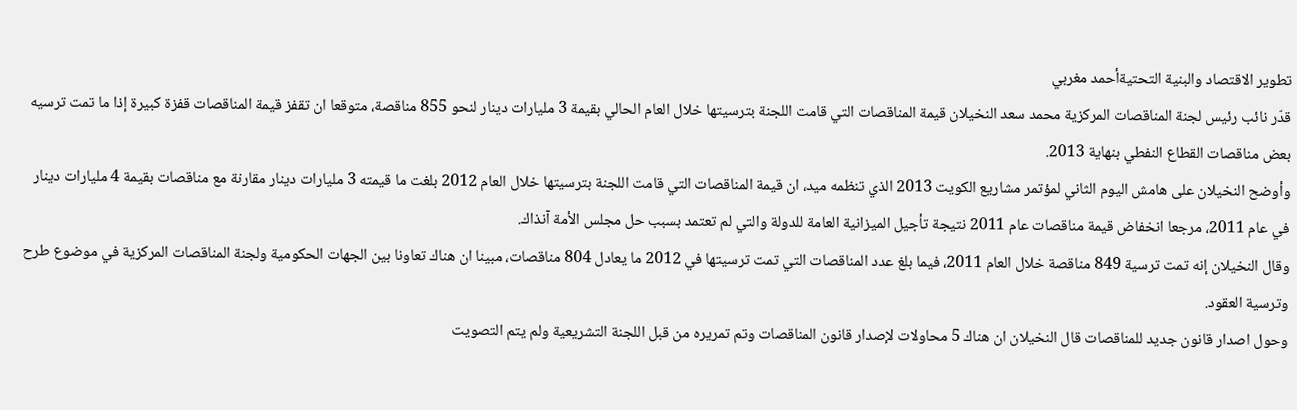تطوير الاقتصاد والبنية التحتيةأحمد مغربي
قدّر نائب رئيس لجنة المناقصات المركزية محمد سعد النخيلان قيمة المناقصات التي قامت اللجنة بترسيتها خلال العام الحالي بقيمة 3 مليارات دينار لنحو 855 مناقصة، متوقعا ان تقفز قيمة المناقصات قفزة كبيرة إذا ما تمت ترسيه بعض مناقصات القطاع النفطي بنهاية 2013.
وأوضح النخيلان على هامش اليوم الثاني لمؤتمر مشاريع الكويت 2013 الذي تنظمه ميد، ان قيمة المناقصات التي قامت اللجنة بترسيتها خلال العام 2012 بلغت ما قيمته 3 مليارات دينار مقارنة مع مناقصات بقيمة 4 مليارات دينار في عام 2011، مرجعا انخفاض قيمة مناقصات عام 2011 نتيجة تأجيل الميزانية العامة للدولة والتي لم تعتمد بسبب حل مجلس الأمة آنذاك.
وقال النخيلان إنه تمت ترسية 849 مناقصة خلال العام 2011، فيما بلغ عدد المناقصات التي تمت ترسيتها في 2012 ما يعادل 804 مناقصات، مبينا ان هناك تعاونا بين الجهات الحكومية ولجنة المناقصات المركزية في موضوع طرح وترسية العقود.
وحول اصدار قانون جديد للمناقصات قال النخيلان ان هناك 5 محاولات لإصدار قانون المناقصات وتم تمريره من قبل اللجنة التشريعية ولم يتم التصويت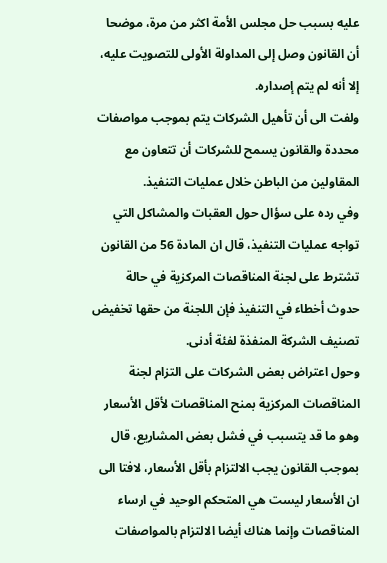عليه بسبب حل مجلس الأمة اكثر من مرة، موضحا أن القانون وصل إلى المداولة الأولى للتصويت عليه، إلا أنه لم يتم إصداره.
ولفت الى أن تأهيل الشركات يتم بموجب مواصفات محددة والقانون يسمح للشركات أن تتعاون مع المقاولين من الباطن خلال عمليات التنفيذ.
وفي رده على سؤال حول العقبات والمشاكل التي تواجه عمليات التنفيذ، قال ان المادة 56 من القانون تشترط على لجنة المناقصات المركزية في حالة حدوث أخطاء في التنفيذ فإن اللجنة من حقها تخفيض تصنيف الشركة المنفذة لفئة أدنى.
وحول اعتراض بعض الشركات على التزام لجنة المناقصات المركزية بمنح المناقصات لأقل الأسعار وهو ما قد يتسبب في فشل بعض المشاريع، قال بموجب القانون يجب الالتزام بأقل الأسعار، لافتا الى ان الأسعار ليست هي المتحكم الوحيد في ارساء المناقصات وإنما هناك أيضا الالتزام بالمواصفات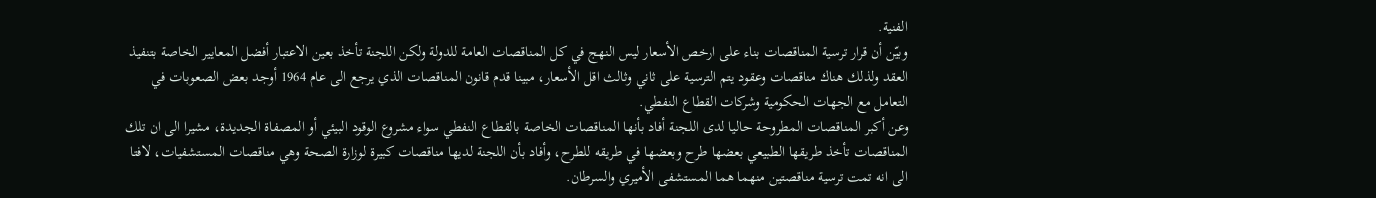الفنية.
وبيّن أن قرار ترسية المناقصات بناء على ارخص الأسعار ليس النهج في كل المناقصات العامة للدولة ولكن اللجنة تأخذ بعين الاعتبار أفضل المعايير الخاصة بتنفيذ العقد ولذلك هناك مناقصات وعقود يتم الترسية على ثاني وثالث اقل الأسعار، مبينا قدم قانون المناقصات الذي يرجع الى عام 1964 أوجد بعض الصعوبات في التعامل مع الجهات الحكومية وشركات القطاع النفطي.
وعن أكبر المناقصات المطروحة حاليا لدى اللجنة أفاد بأنها المناقصات الخاصة بالقطاع النفطي سواء مشروع الوقود البيئي أو المصفاة الجديدة، مشيرا الى ان تلك المناقصات تأخذ طريقها الطبيعي بعضها طرح وبعضها في طريقه للطرح، وأفاد بأن اللجنة لديها مناقصات كبيرة لوزارة الصحة وهي مناقصات المستشفيات، لافتا الى انه تمت ترسية مناقصتين منهما هما المستشفى الأميري والسرطان.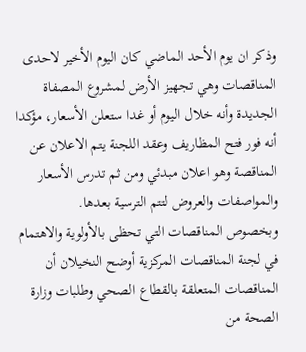وذكر ان يوم الأحد الماضي كان اليوم الأخير لاحدى المناقصات وهي تجهيز الأرض لمشروع المصفاة الجديدة وأنه خلال اليوم أو غدا ستعلن الأسعار، مؤكدا أنه فور فتح المظاريف وعقد اللجنة يتم الاعلان عن المناقصة وهو اعلان مبدئي ومن ثم تدرس الأسعار والمواصفات والعروض لتتم الترسية بعدها.
وبخصوص المناقصات التي تحظى بالأولوية والاهتمام في لجنة المناقصات المركزية أوضح النخيلان أن المناقصات المتعلقة بالقطاع الصحي وطلبات وزارة الصحة من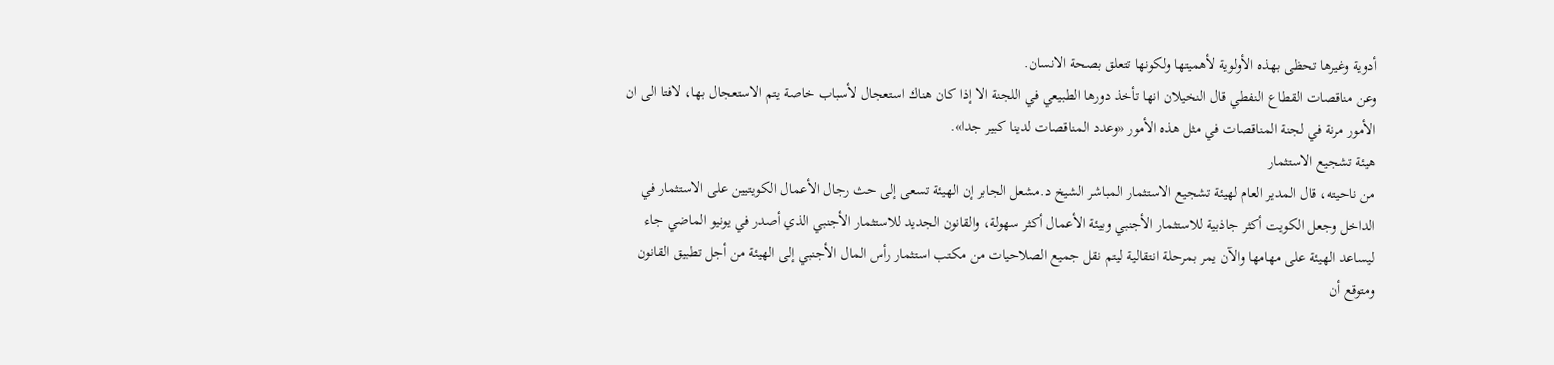أدوية وغيرها تحظى بهذه الأولوية لأهميتها ولكونها تتعلق بصحة الانسان.
وعن مناقصات القطاع النفطي قال النخيلان انها تأخذ دورها الطبيعي في اللجنة الا إذا كان هناك استعجال لأسباب خاصة يتم الاستعجال بها، لافتا الى ان الأمور مرنة في لجنة المناقصات في مثل هذه الأمور «وعدد المناقصات لدينا كبير جدا».
هيئة تشجيع الاستثمار
من ناحيته، قال المدير العام لهيئة تشجيع الاستثمار المباشر الشيخ د.مشعل الجابر إن الهيئة تسعى إلى حث رجال الأعمال الكويتيين على الاستثمار في الداخل وجعل الكويت أكثر جاذبية للاستثمار الأجنبي وبيئة الأعمال أكثر سهولة، والقانون الجديد للاستثمار الأجنبي الذي أصدر في يونيو الماضي جاء ليساعد الهيئة على مهامها والآن يمر بمرحلة انتقالية ليتم نقل جميع الصلاحيات من مكتب استثمار رأس المال الأجنبي إلى الهيئة من أجل تطبيق القانون ومتوقع أن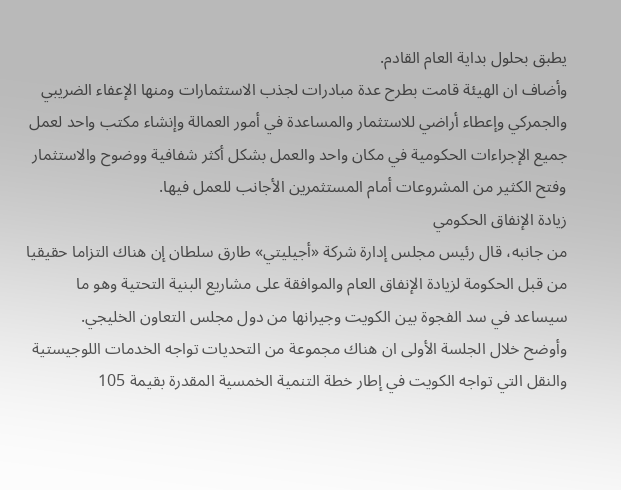يطبق بحلول بداية العام القادم.
وأضاف ان الهيئة قامت بطرح عدة مبادرات لجذب الاستثمارات ومنها الإعفاء الضريبي والجمركي وإعطاء أراضي للاستثمار والمساعدة في أمور العمالة وإنشاء مكتب واحد لعمل جميع الإجراءات الحكومية في مكان واحد والعمل بشكل أكثر شفافية ووضوح والاستثمار وفتح الكثير من المشروعات أمام المستثمرين الأجانب للعمل فيها.
زيادة الإنفاق الحكومي
من جانبه، قال رئيس مجلس إدارة شركة «أجيليتي» طارق سلطان إن هناك التزاما حقيقيا من قبل الحكومة لزيادة الإنفاق العام والموافقة على مشاريع البنية التحتية وهو ما سيساعد في سد الفجوة بين الكويت وجيرانها من دول مجلس التعاون الخليجي.
وأوضح خلال الجلسة الأولى ان هناك مجموعة من التحديات تواجه الخدمات اللوجيستية والنقل التي تواجه الكويت في إطار خطة التنمية الخمسية المقدرة بقيمة 105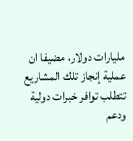مليارات دولار، مضيفا ان عملية إنجاز تلك المشاريع تتطلب توافر خبرات دولية ودعم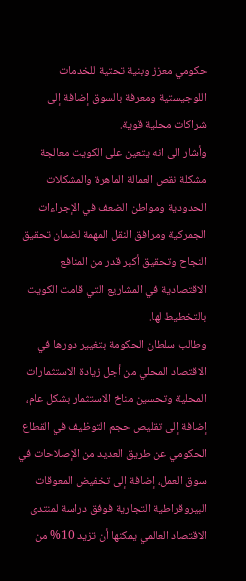حكومي معزز وبنية تحتية للخدمات اللوجيستية ومعرفة بالسوق إضافة إلى شراكات محلية قوية.
وأشار الى انه يتعين على الكويت معالجة مشكلة نقص العمالة الماهرة والمشكلات الحدودية ومواطن الضعف في الإجراءات الجمركية ومرافق النقل المهمة لضمان تحقيق النجاح وتحقيق أكبر قدر من المنافع الاقتصادية في المشاريع التي قامت الكويت بالتخطيط لها.
وطالب سلطان الحكومة بتغيير دورها في الاقتصاد المحلي من أجل زيادة الاستثمارات المحلية وتحسين مناخ الاستثمار بشكل عام، إضافة إلى تقليص حجم التوظيف في القطاع الحكومي عن طريق العديد من الإصلاحات في سوق العمل، إضافة إلى تخفيض المعوقات البيروقراطية التجارية فوفق دراسة لمنتدى الاقتصاد العالمي يمكنها أن تزيد 10% من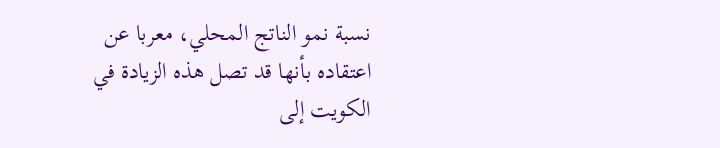نسبة نمو الناتج المحلي، معربا عن اعتقاده بأنها قد تصل هذه الزيادة في الكويت إلى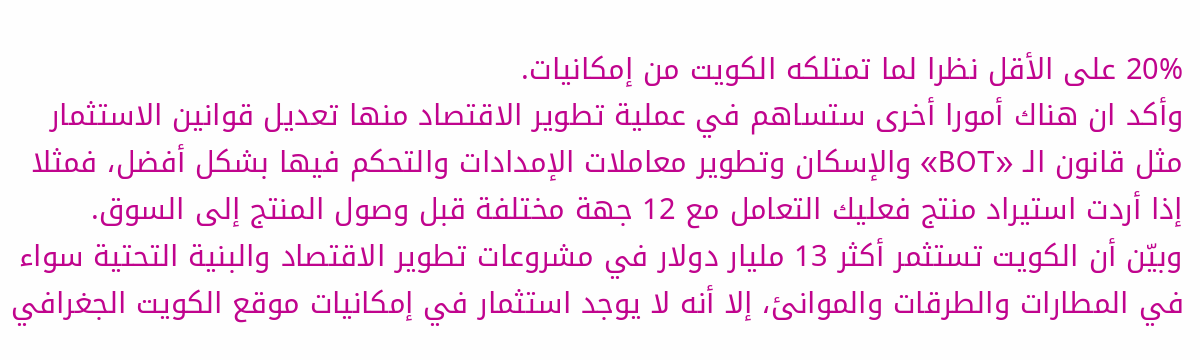20% على الأقل نظرا لما تمتلكه الكويت من إمكانيات.
وأكد ان هناك أمورا أخرى ستساهم في عملية تطوير الاقتصاد منها تعديل قوانين الاستثمار مثل قانون الـ «BOT» والإسكان وتطوير معاملات الإمدادات والتحكم فيها بشكل أفضل، فمثلا إذا أردت استيراد منتج فعليك التعامل مع 12 جهة مختلفة قبل وصول المنتج إلى السوق.
وبيّن أن الكويت تستثمر أكثر 13 مليار دولار في مشروعات تطوير الاقتصاد والبنية التحتية سواء في المطارات والطرقات والموانئ، إلا أنه لا يوجد استثمار في إمكانيات موقع الكويت الجغرافي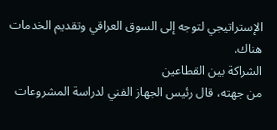الإستراتيجي لتوجه إلى السوق العراقي وتقديم الخدمات هناك.
الشراكة بين القطاعين
من جهته، قال رئيس الجهاز الفني لدراسة المشروعات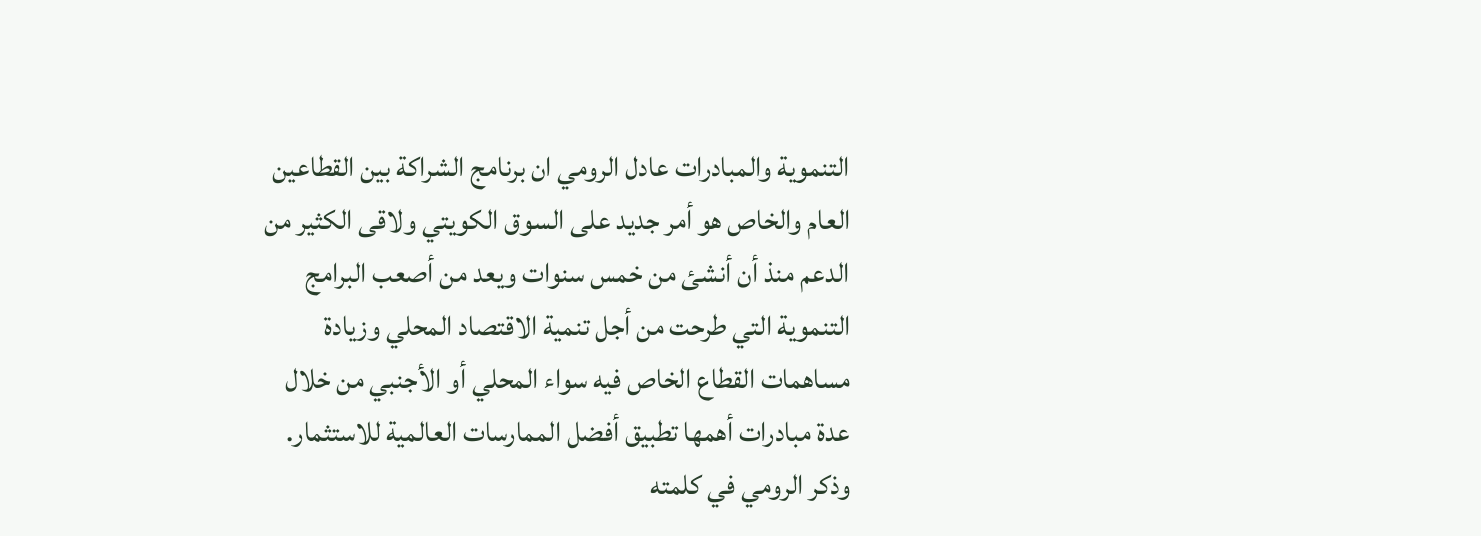التنموية والمبادرات عادل الرومي ان برنامج الشراكة بين القطاعين العام والخاص هو أمر جديد على السوق الكويتي ولاقى الكثير من الدعم منذ أن أنشئ من خمس سنوات ويعد من أصعب البرامج التنموية التي طرحت من أجل تنمية الاقتصاد المحلي وزيادة مساهمات القطاع الخاص فيه سواء المحلي أو الأجنبي من خلال عدة مبادرات أهمها تطبيق أفضل الممارسات العالمية للاستثمار.
وذكر الرومي في كلمته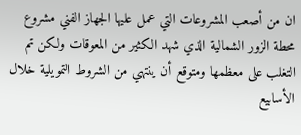ان من أصعب المشروعات التي عمل عليها الجهاز الفني مشروع محطة الزور الشمالية الذي شهد الكثير من المعوقات ولكن تم التغلب على معظمها ومتوقع أن ينتهي من الشروط التمويلية خلال الأسابيع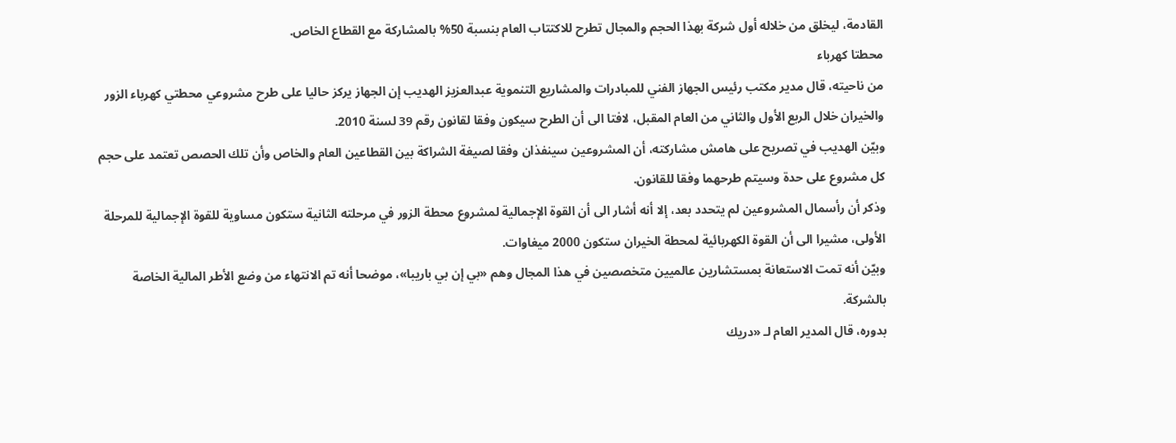القادمة، ليخلق من خلاله أول شركة بهذا الحجم والمجال تطرح للاكتتاب العام بنسبة 50% بالمشاركة مع القطاع الخاص.
محطتا كهرباء
من ناحيته، قال مدير مكتب رئيس الجهاز الفني للمبادرات والمشاريع التنموية عبدالعزيز الهديب إن الجهاز يركز حاليا على طرح مشروعي محطتي كهرباء الزور والخيران خلال الربع الأول والثاني من العام المقبل، لافتا الى أن الطرح سيكون وفقا لقانون رقم 39 لسنة 2010.
وبيّن الهديب في تصريح على هامش مشاركته، أن المشروعين سينفذان وفقا لصيغة الشراكة بين القطاعين العام والخاص وأن تلك الحصص تعتمد على حجم كل مشروع على حدة وسيتم طرحهما وفقا للقانون.
وذكر أن رأسمال المشروعين لم يتحدد بعد، إلا أنه أشار الى أن القوة الإجمالية لمشروع محطة الزور في مرحلته الثانية ستكون مساوية للقوة الإجمالية للمرحلة الأولى، مشيرا الى أن القوة الكهربائية لمحطة الخيران ستكون 2000 ميغاوات.
وبيّن أنه تمت الاستعانة بمستشارين عالميين متخصصين في هذا المجال وهم «بي إن بي باريبا»، موضحا أنه تم الانتهاء من وضع الأطر المالية الخاصة بالشركة.
بدوره، قال المدير العام لـ «دريك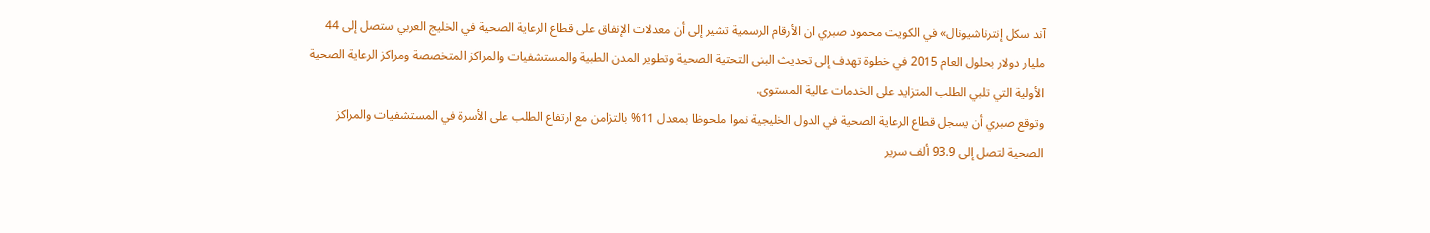آند سكل إنترناشيونال» في الكويت محمود صبري ان الأرقام الرسمية تشير إلى أن معدلات الإنفاق على قطاع الرعاية الصحية في الخليج العربي ستصل إلى 44 مليار دولار بحلول العام 2015 في خطوة تهدف إلى تحديث البنى التحتية الصحية وتطوير المدن الطبية والمستشفيات والمراكز المتخصصة ومراكز الرعاية الصحية الأولية التي تلبي الطلب المتزايد على الخدمات عالية المستوى.
وتوقع صبري أن يسجل قطاع الرعاية الصحية في الدول الخليجية نموا ملحوظا بمعدل 11% بالتزامن مع ارتفاع الطلب على الأسرة في المستشفيات والمراكز الصحية لتصل إلى 93.9 ألف سرير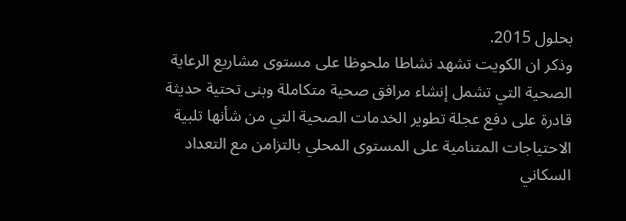بحلول 2015.
وذكر ان الكويت تشهد نشاطا ملحوظا على مستوى مشاريع الرعاية الصحية التي تشمل إنشاء مرافق صحية متكاملة وبنى تحتية حديثة قادرة على دفع عجلة تطوير الخدمات الصحية التي من شأنها تلبية الاحتياجات المتنامية على المستوى المحلي بالتزامن مع التعداد السكاني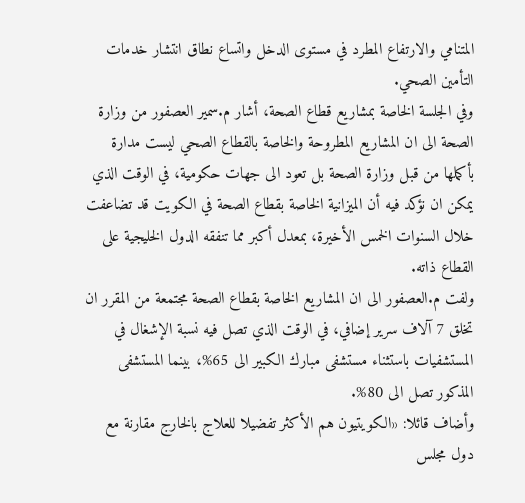المتنامي والارتفاع المطرد في مستوى الدخل واتساع نطاق انتشار خدمات التأمين الصحي.
وفي الجلسة الخاصة بمشاريع قطاع الصحة، أشار م.سمير العصفور من وزارة الصحة الى ان المشاريع المطروحة والخاصة بالقطاع الصحي ليست مدارة بأكملها من قبل وزارة الصحة بل تعود الى جهات حكومية، في الوقت الذي يمكن ان نؤكد فيه أن الميزانية الخاصة بقطاع الصحة في الكويت قد تضاعفت خلال السنوات الخمس الأخيرة، بمعدل أكبر مما تنفقه الدول الخليجية على القطاع ذاته.
ولفت م.العصفور الى ان المشاريع الخاصة بقطاع الصحة مجتمعة من المقرر ان تخلق 7 آلاف سرير إضافي، في الوقت الذي تصل فيه نسبة الإشغال في المستشفيات باستثناء مستشفى مبارك الكبير الى 65%، بينما المستشفى المذكور تصل الى 80%.
وأضاف قائلا: «الكويتيون هم الأكثر تفضيلا للعلاج بالخارج مقارنة مع دول مجلس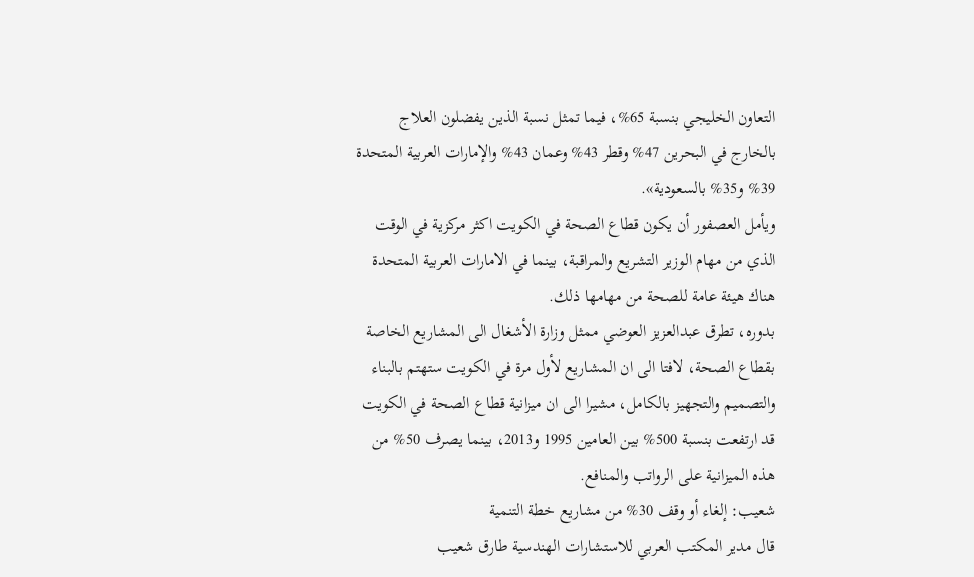التعاون الخليجي بنسبة 65%، فيما تمثل نسبة الذين يفضلون العلاج بالخارج في البحرين 47% وقطر 43% وعمان 43% والإمارات العربية المتحدة 39% و35% بالسعودية».
ويأمل العصفور أن يكون قطاع الصحة في الكويت اكثر مركزية في الوقت الذي من مهام الوزير التشريع والمراقبة، بينما في الامارات العربية المتحدة هناك هيئة عامة للصحة من مهامها ذلك.
بدوره، تطرق عبدالعزيز العوضي ممثل وزارة الأشغال الى المشاريع الخاصة بقطاع الصحة، لافتا الى ان المشاريع لأول مرة في الكويت ستهتم بالبناء والتصميم والتجهيز بالكامل، مشيرا الى ان ميزانية قطاع الصحة في الكويت قد ارتفعت بنسبة 500% بين العامين 1995 و2013، بينما يصرف 50% من هذه الميزانية على الرواتب والمنافع.
شعيب: إلغاء أو وقف 30% من مشاريع خطة التنمية
قال مدير المكتب العربي للاستشارات الهندسية طارق شعيب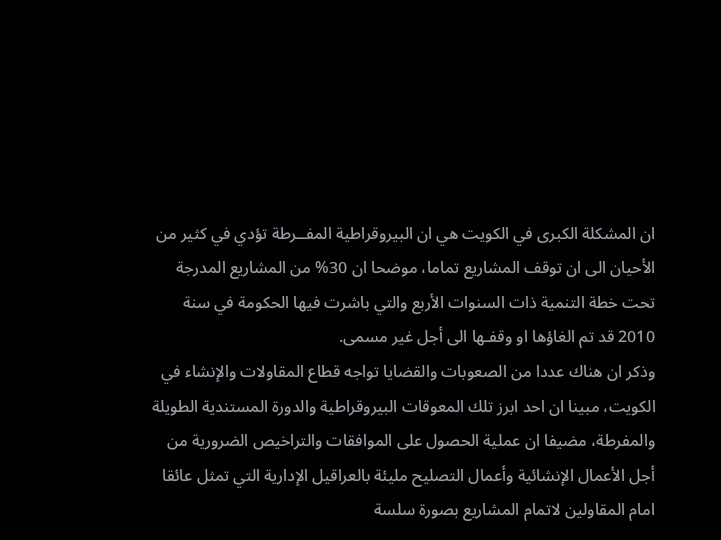ان المشكلة الكبرى في الكويت هي ان البيروقراطية المفــرطة تؤدي في كثير من الأحيان الى ان توقف المشاريع تماما، موضحا ان 30% من المشاريع المدرجة تحت خطة التنمية ذات السنوات الأربع والتي باشرت فيها الحكومة في سنة 2010 قد تم الغاؤها او وقفـها الى أجل غير مسمى.
وذكر ان هناك عددا من الصعوبات والقضايا تواجه قطاع المقاولات والإنشاء في الكويت، مبينا ان احد ابرز تلك المعوقات البيروقراطية والدورة المستندية الطويلة والمفرطة، مضيفا ان عملية الحصول على الموافقات والتراخيص الضرورية من أجل الأعمال الإنشائية وأعمال التصليح مليئة بالعراقيل الإدارية التي تمثل عائقا امام المقاولين لاتمام المشاريع بصورة سلسة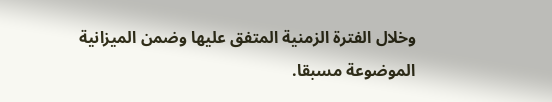وخلال الفترة الزمنية المتفق عليها وضمن الميزانية الموضوعة مسبقا.